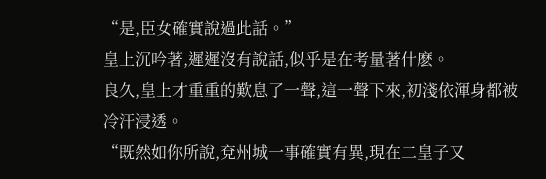“是,臣女確實說過此話。”
皇上沉吟著,遲遲沒有說話,似乎是在考量著什麽。
良久,皇上才重重的歎息了一聲,這一聲下來,初淺依渾身都被冷汗浸透。
“既然如你所說,兗州城一事確實有異,現在二皇子又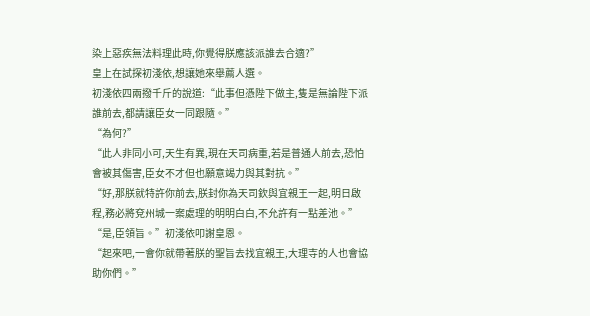染上惡疾無法料理此時,你覺得朕應該派誰去合適?”
皇上在試探初淺依,想讓她來舉薦人選。
初淺依四兩撥千斤的說道:“此事但憑陛下做主,隻是無論陛下派誰前去,都請讓臣女一同跟隨。”
“為何?”
“此人非同小可,天生有異,現在天司病重,若是普通人前去,恐怕會被其傷害,臣女不才但也願意竭力與其對抗。”
“好,那朕就特許你前去,朕封你為天司欽與宜親王一起,明日啟程,務必將兗州城一案處理的明明白白,不允許有一點差池。”
“是,臣領旨。”初淺依叩謝皇恩。
“起來吧,一會你就帶著朕的聖旨去找宜親王,大理寺的人也會協助你們。”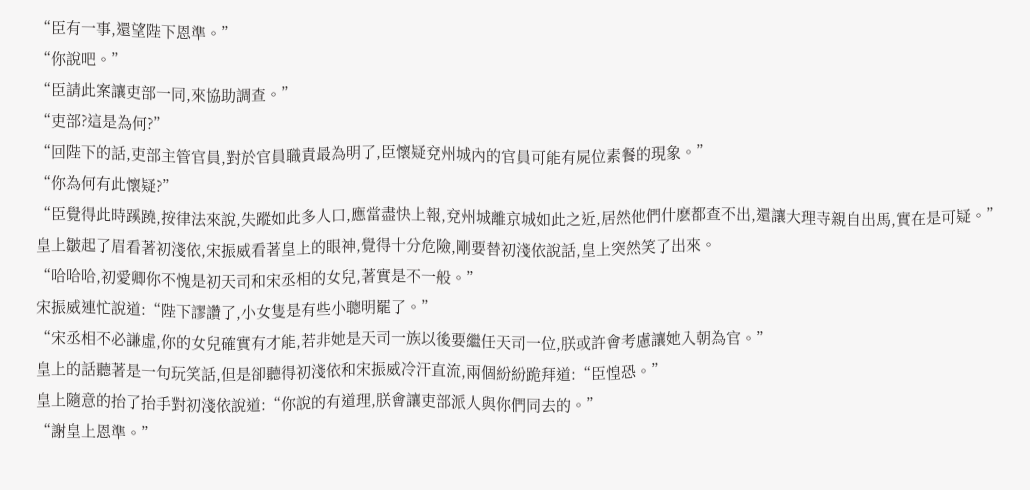“臣有一事,還望陛下恩準。”
“你說吧。”
“臣請此案讓吏部一同,來協助調查。”
“吏部?這是為何?”
“回陛下的話,吏部主管官員,對於官員職責最為明了,臣懷疑兗州城內的官員可能有屍位素餐的現象。”
“你為何有此懷疑?”
“臣覺得此時蹊蹺,按律法來說,失蹤如此多人口,應當盡快上報,兗州城離京城如此之近,居然他們什麽都查不出,還讓大理寺親自出馬,實在是可疑。”
皇上皺起了眉看著初淺依,宋振威看著皇上的眼神,覺得十分危險,剛要替初淺依說話,皇上突然笑了出來。
“哈哈哈,初愛卿你不愧是初天司和宋丞相的女兒,著實是不一般。”
宋振威連忙說道:“陛下謬讚了,小女隻是有些小聰明罷了。”
“宋丞相不必謙虛,你的女兒確實有才能,若非她是天司一族以後要繼任天司一位,朕或許會考慮讓她入朝為官。”
皇上的話聽著是一句玩笑話,但是卻聽得初淺依和宋振威冷汗直流,兩個紛紛跪拜道:“臣惶恐。”
皇上隨意的抬了抬手對初淺依說道:“你說的有道理,朕會讓吏部派人與你們同去的。”
“謝皇上恩準。”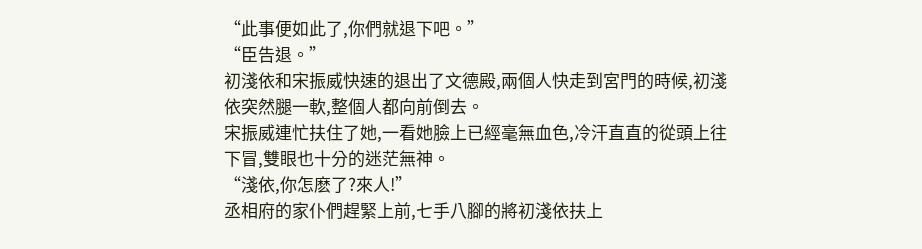“此事便如此了,你們就退下吧。”
“臣告退。”
初淺依和宋振威快速的退出了文德殿,兩個人快走到宮門的時候,初淺依突然腿一軟,整個人都向前倒去。
宋振威連忙扶住了她,一看她臉上已經毫無血色,冷汗直直的從頭上往下冒,雙眼也十分的迷茫無神。
“淺依,你怎麽了?來人!”
丞相府的家仆們趕緊上前,七手八腳的將初淺依扶上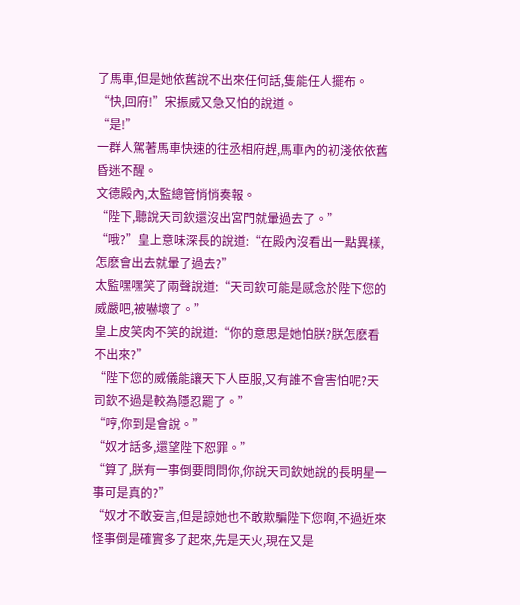了馬車,但是她依舊說不出來任何話,隻能任人擺布。
“快,回府!”宋振威又急又怕的說道。
“是!”
一群人駕著馬車快速的往丞相府趕,馬車內的初淺依依舊昏迷不醒。
文德殿內,太監總管悄悄奏報。
“陛下,聽說天司欽還沒出宮門就暈過去了。”
“哦?”皇上意味深長的說道:“在殿內沒看出一點異樣,怎麽會出去就暈了過去?”
太監嘿嘿笑了兩聲說道:“天司欽可能是感念於陛下您的威嚴吧,被嚇壞了。”
皇上皮笑肉不笑的說道:“你的意思是她怕朕?朕怎麽看不出來?”
“陛下您的威儀能讓天下人臣服,又有誰不會害怕呢?天司欽不過是較為隱忍罷了。”
“哼,你到是會說。”
“奴才話多,還望陛下恕罪。”
“算了,朕有一事倒要問問你,你說天司欽她說的長明星一事可是真的?”
“奴才不敢妄言,但是諒她也不敢欺騙陛下您啊,不過近來怪事倒是確實多了起來,先是天火,現在又是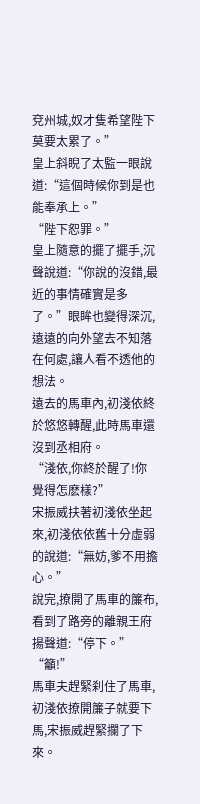兗州城,奴才隻希望陛下莫要太累了。”
皇上斜睨了太監一眼說道:“這個時候你到是也能奉承上。”
“陛下恕罪。”
皇上隨意的擺了擺手,沉聲說道:“你說的沒錯,最近的事情確實是多了。”眼眸也變得深沉,遠遠的向外望去不知落在何處,讓人看不透他的想法。
遠去的馬車內,初淺依終於悠悠轉醒,此時馬車還沒到丞相府。
“淺依,你終於醒了!你覺得怎麽樣?”
宋振威扶著初淺依坐起來,初淺依依舊十分虛弱的說道:“無妨,爹不用擔心。”
說完,撩開了馬車的簾布,看到了路旁的離親王府揚聲道:“停下。”
“籲!”
馬車夫趕緊刹住了馬車,初淺依撩開簾子就要下馬,宋振威趕緊攔了下來。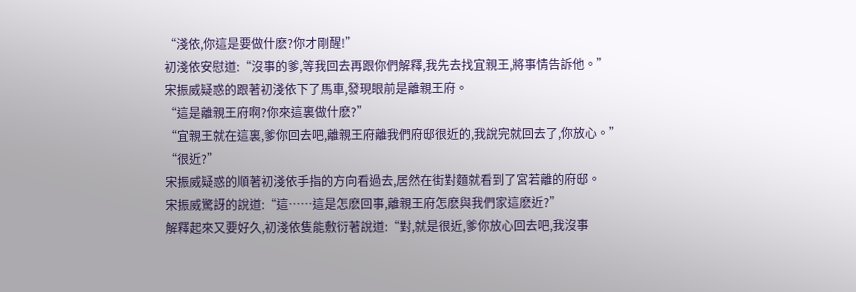“淺依,你這是要做什麽?你才剛醒!”
初淺依安慰道:“沒事的爹,等我回去再跟你們解釋,我先去找宜親王,將事情告訴他。”
宋振威疑惑的跟著初淺依下了馬車,發現眼前是離親王府。
“這是離親王府啊?你來這裏做什麽?”
“宜親王就在這裏,爹你回去吧,離親王府離我們府邸很近的,我說完就回去了,你放心。”
“很近?”
宋振威疑惑的順著初淺依手指的方向看過去,居然在街對麵就看到了宮若離的府邸。
宋振威驚訝的說道:“這……這是怎麽回事,離親王府怎麽與我們家這麽近?”
解釋起來又要好久,初淺依隻能敷衍著說道:“對,就是很近,爹你放心回去吧,我沒事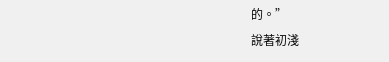的。”
說著初淺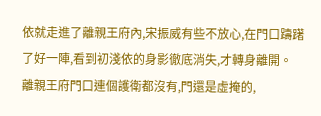依就走進了離親王府內,宋振威有些不放心,在門口躊躇了好一陣,看到初淺依的身影徹底消失,才轉身離開。
離親王府門口連個護衛都沒有,門還是虛掩的,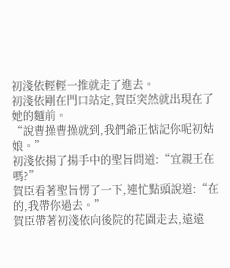初淺依輕輕一推就走了進去。
初淺依剛在門口站定,賀臣突然就出現在了她的麵前。
“說曹操曹操就到,我們爺正惦記你呢初姑娘。”
初淺依揚了揚手中的聖旨問道:“宜親王在嗎?”
賀臣看著聖旨愣了一下,連忙點頭說道:“在的,我帶你過去。”
賀臣帶著初淺依向後院的花園走去,遠遠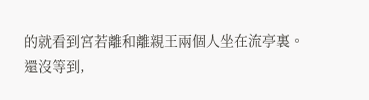的就看到宮若離和離親王兩個人坐在流亭裏。
還沒等到,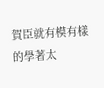賀臣就有模有樣的學著太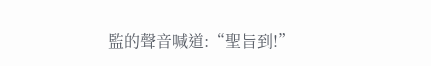監的聲音喊道:“聖旨到!”